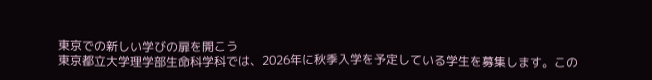東京での新しい学びの扉を開こう
東京都立大学理学部生命科学科では、2026年に秋季入学を予定している学生を募集します。この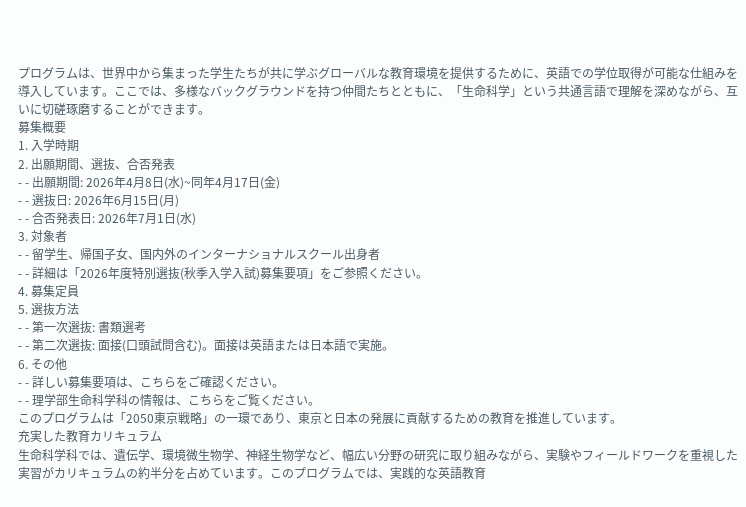プログラムは、世界中から集まった学生たちが共に学ぶグローバルな教育環境を提供するために、英語での学位取得が可能な仕組みを導入しています。ここでは、多様なバックグラウンドを持つ仲間たちとともに、「生命科学」という共通言語で理解を深めながら、互いに切磋琢磨することができます。
募集概要
1. 入学時期
2. 出願期間、選抜、合否発表
- - 出願期間: 2026年4月8日(水)~同年4月17日(金)
- - 選抜日: 2026年6月15日(月)
- - 合否発表日: 2026年7月1日(水)
3. 対象者
- - 留学生、帰国子女、国内外のインターナショナルスクール出身者
- - 詳細は「2026年度特別選抜(秋季入学入試)募集要項」をご参照ください。
4. 募集定員
5. 選抜方法
- - 第一次選抜: 書類選考
- - 第二次選抜: 面接(口頭試問含む)。面接は英語または日本語で実施。
6. その他
- - 詳しい募集要項は、こちらをご確認ください。
- - 理学部生命科学科の情報は、こちらをご覧ください。
このプログラムは「2050東京戦略」の一環であり、東京と日本の発展に貢献するための教育を推進しています。
充実した教育カリキュラム
生命科学科では、遺伝学、環境微生物学、神経生物学など、幅広い分野の研究に取り組みながら、実験やフィールドワークを重視した実習がカリキュラムの約半分を占めています。このプログラムでは、実践的な英語教育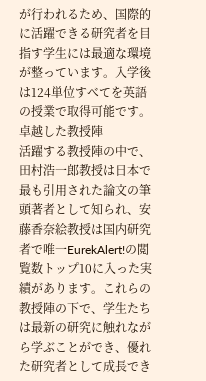が行われるため、国際的に活躍できる研究者を目指す学生には最適な環境が整っています。入学後は124単位すべてを英語の授業で取得可能です。
卓越した教授陣
活躍する教授陣の中で、田村浩一郎教授は日本で最も引用された論文の筆頭著者として知られ、安藤香奈絵教授は国内研究者で唯一EurekAlert!の閲覧数トップ10に入った実績があります。これらの教授陣の下で、学生たちは最新の研究に触れながら学ぶことができ、優れた研究者として成長でき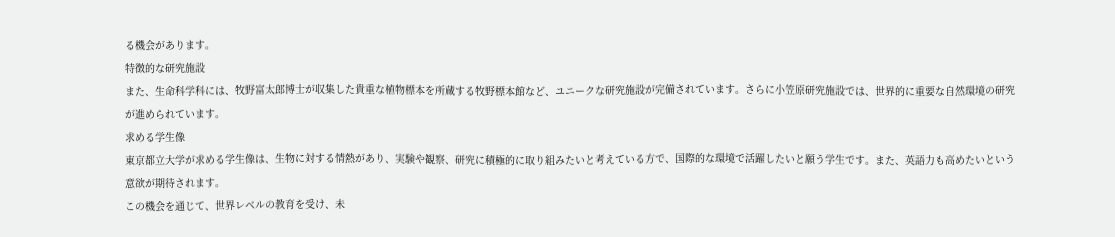る機会があります。
特徴的な研究施設
また、生命科学科には、牧野富太郎博士が収集した貴重な植物標本を所蔵する牧野標本館など、ユニークな研究施設が完備されています。さらに小笠原研究施設では、世界的に重要な自然環境の研究が進められています。
求める学生像
東京都立大学が求める学生像は、生物に対する情熱があり、実験や観察、研究に積極的に取り組みたいと考えている方で、国際的な環境で活躍したいと願う学生です。また、英語力も高めたいという意欲が期待されます。
この機会を通じて、世界レベルの教育を受け、未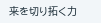来を切り拓く力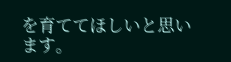を育ててほしいと思います。